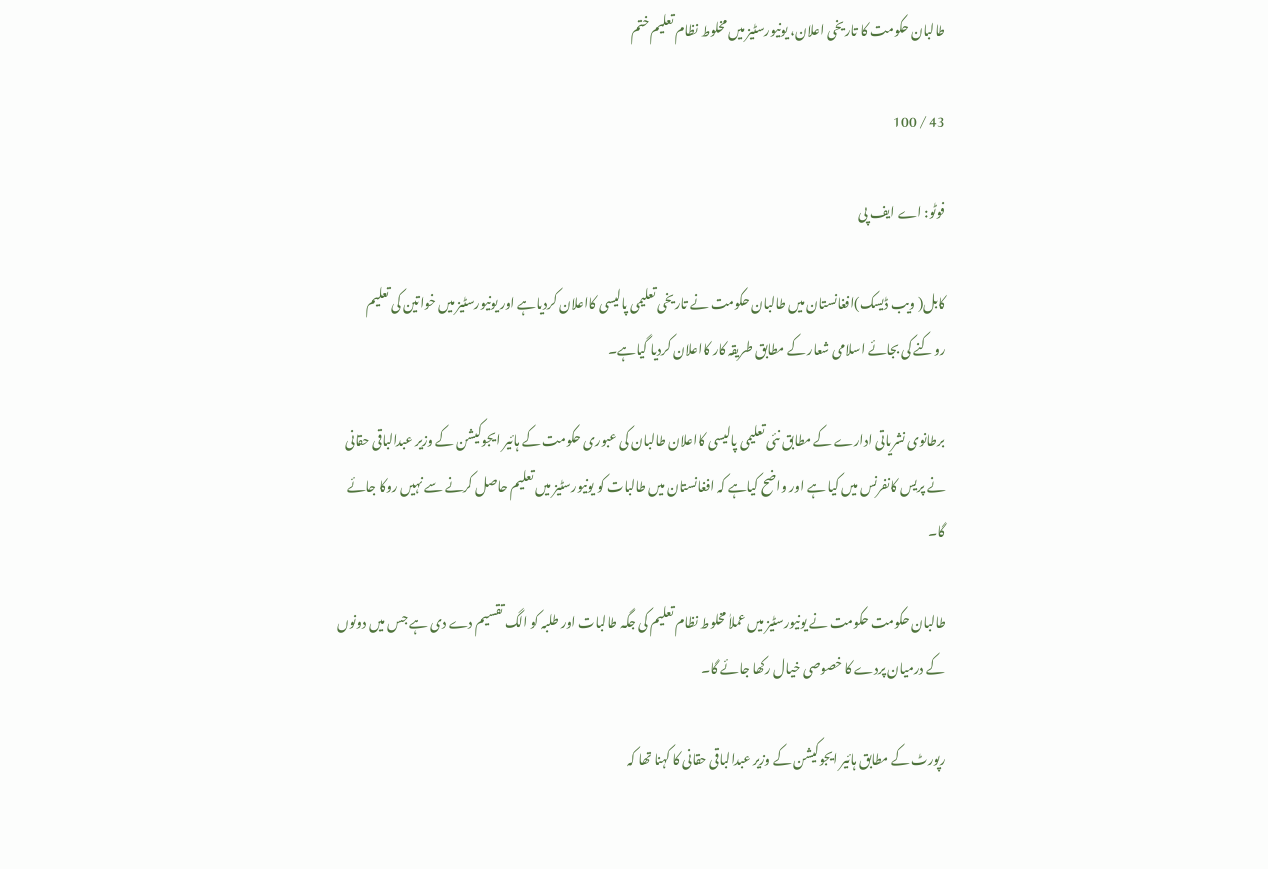طالبان حکومت کا تاریخی اعلان، یونیورسٹیز میں مخلوط نظام تعلیم ختم

43 / 100

فوٹو: اے ایف پی

کابل( ویب ڈیسک)افغانستان میں طالبان حکومت نے تاریخی تعلیمی پالیسی کااعلان کردیاہے اور یونیورسٹیز میں خواتین کی تعلیم روکنے کی بجائے اسلامی شعار کے مطابق طریقہ کار کااعلان کردیا گیاہے۔

برطانوی نشریاتی ادارے کے مطابق نئی تعلیمی پالیسی کااعلان طالبان کی عبوری حکومت کے ہائیر ایجوکیشن کے وزیر عبدالباقی حقانی نے پریس کانفرنس میں کیا ہے اور واضح کیاہے کہ افغانستان میں طالبات کو یونیورسٹیز میں تعلیم حاصل کرنے سے نہیں روکا جائے گا۔

طالبان حکومت حکومت نے یونیورسٹیز میں عملاٰ مخلوط نظام تعلیم کی جگہ طالبات اور طلبہ کو الگ تقسیم دے دی ہے جس میں دونوں کے درمیان پردے کا خصوصی خیال رکھا جائے گا۔

رپورٹ کے مطابق ہائیر ایجوکیشن کے وزیر عبدالباقی حقانی کا کہنا تھا کہ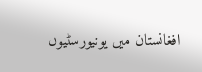افغانستان میں یونیورسٹیوں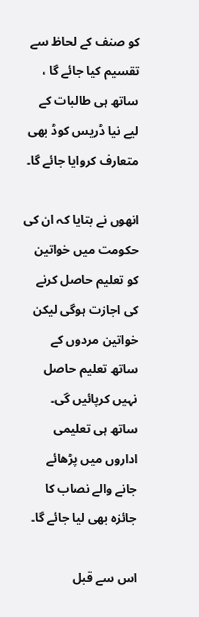کو صنف کے لحاظ سے تقسیم کیا جائے گا ، ساتھ ہی طالبات کے لیے نیا ڈریس کوڈ بھی متعارف کروایا جائے گا۔

انھوں نے بتایا کہ ان کی حکومت میں خواتین کو تعلیم حاصل کرنے کی اجازت ہوگی لیکن خواتین مردوں کے ساتھ تعلیم حاصل نہیں کرپائیں گی۔ ساتھ ہی تعلیمی اداروں میں پڑھائے جانے والے نصاب کا جائزہ بھی لیا جائے گا۔

اس سے قبل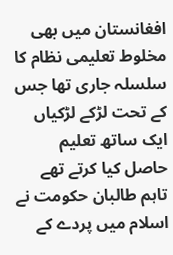افغانستان میں بھی مخلوط تعلیمی نظام کا سلسلہ جاری تھا جس کے تحت لڑکے لڑکیاں ایک ساتھ تعلیم حاصل کیا کرتے تھے تاہم طالبان حکومت نے اسلام میں پردے کے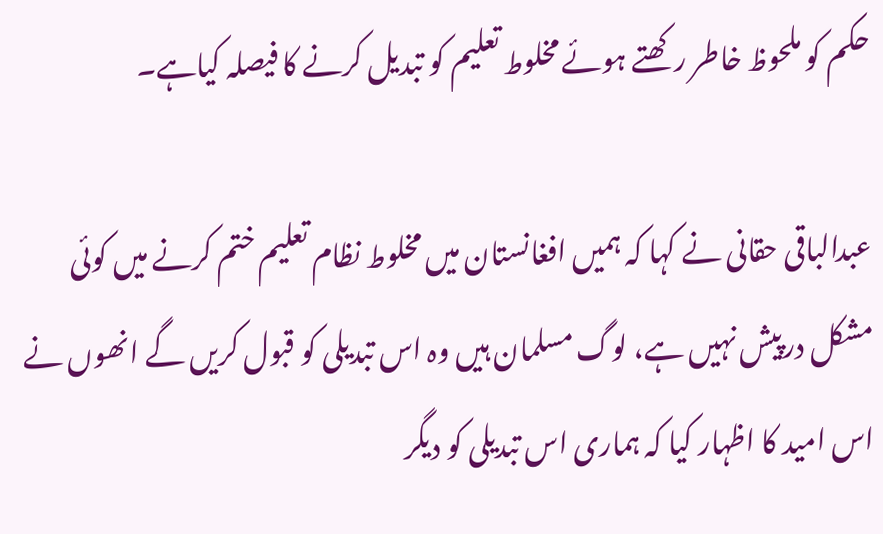حکم کو ملحوظ خاطر رکھتے ہوئے مخلوط تعلیم کو تبدیل کرنے کا فیصلہ کیاہے۔

عبدالباقی حقانی نے کہا کہ ہمیں افغانستان میں مخلوط نظام تعلیم ختم کرنے میں کوئی مشکل درپیش نہیں ہے، لوگ مسلمان ہیں وہ اس تبدیلی کو قبول کریں گے انھوں نے اس امید کا اظہار کیا کہ ہماری اس تبدیلی کو دیگر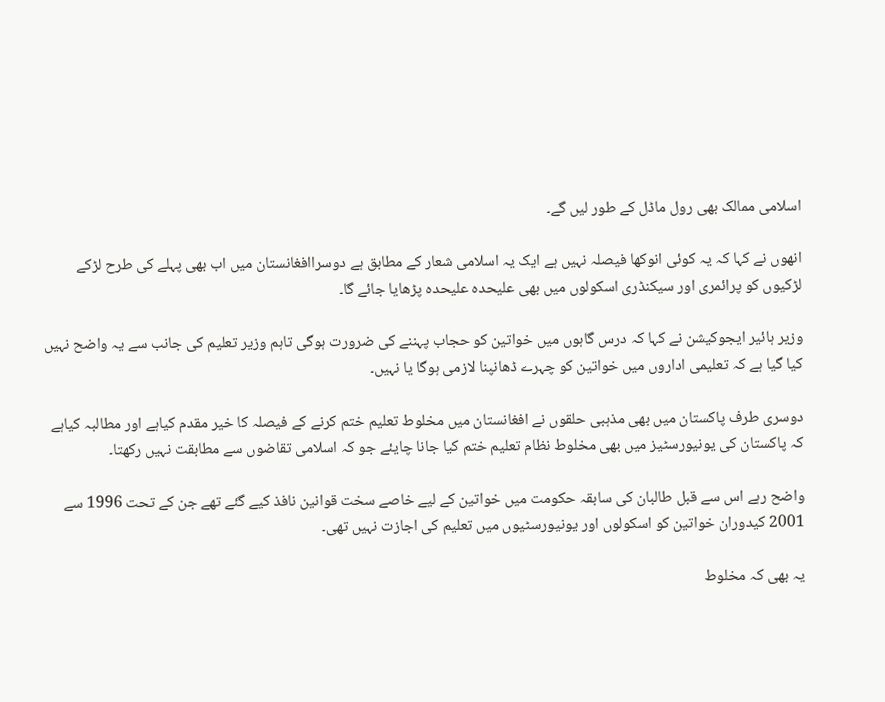اسلامی ممالک بھی رول ماڈل کے طور لیں گے۔

انھوں نے کہا کہ یہ کوئی انوکھا فیصلہ نہیں ہے ایک یہ اسلامی شعار کے مطابق ہے دوسراافغانستان میں اب بھی پہلے کی طرح لڑکے لڑکیوں کو پرائمری اور سیکنڈری اسکولوں میں بھی علیحدہ علیحدہ پڑھایا جائے گا۔

وزیر ہائیر ایجوکیشن نے کہا کہ درس گاہوں میں خواتین کو حجاب پہننے کی ضرورت ہوگی تاہم وزیر تعلیم کی جانب سے یہ واضح نہیں کیا گیا ہے کہ تعلیمی اداروں میں خواتین کو چہرے ڈھانپنا لازمی ہوگا یا نہیں۔

دوسری طرف پاکستان میں بھی مذہبی حلقوں نے افغانستان میں مخلوط تعلیم ختم کرنے کے فیصلہ کا خیر مقدم کیاہے اور مطالبہ کیاہے کہ پاکستان کی یونیورسٹیز میں بھی مخلوط نظام تعلیم ختم کیا جانا چایئے جو کہ اسلامی تقاضوں سے مطابقت نہیں رکھتا۔

واضح رہے اس سے قبل طالبان کی سابقہ حکومت میں خواتین کے لیے خاصے سخت قوانین نافذ کیے گئے تھے جن کے تحت 1996 سے 2001 کیدوران خواتین کو اسکولوں اور یونیورسٹیوں میں تعلیم کی اجازت نہیں تھی۔

یہ بھی کہ مخلوط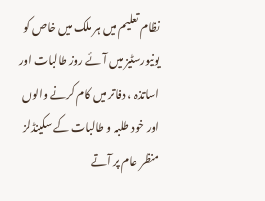نظام تعلیم میں ہر ملک میں خاص کو یونیورسٹیز میں آئے روز طالبات اور اساتذہ ، دفاتر میں کام کرنے والوں اور خود طلبہ و طالبات کے سکینڈلز منظر عام پر آتے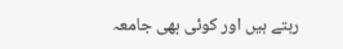رہتے ہیں اور کوئی بھی جامعہ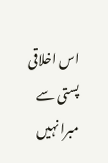اس اخلاقی پستی سے مبرا نہیں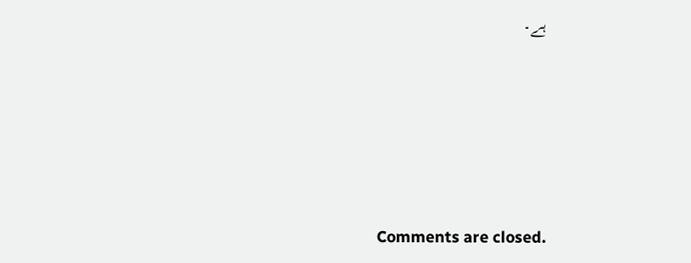ہے۔





Comments are closed.